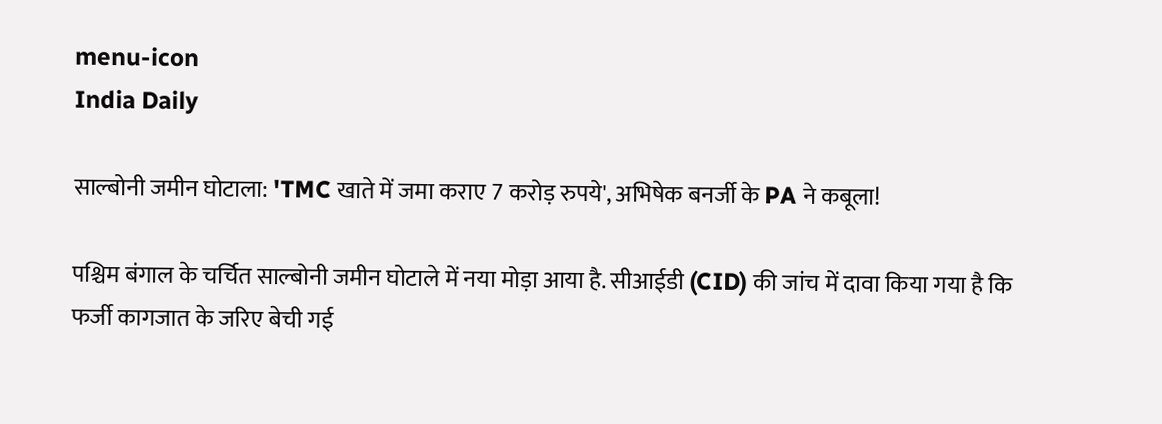menu-icon
India Daily

साल्बोनी जमीन घोटाला: 'TMC खाते में जमा कराए 7 करोड़ रुपये', अभिषेक बनर्जी के PA ने कबूला!

पश्चिम बंगाल के चर्चित साल्बोनी जमीन घोटाले में नया मोड़ा आया है. सीआईडी (CID) की जांच में दावा किया गया है कि फर्जी कागजात के जरिए बेची गई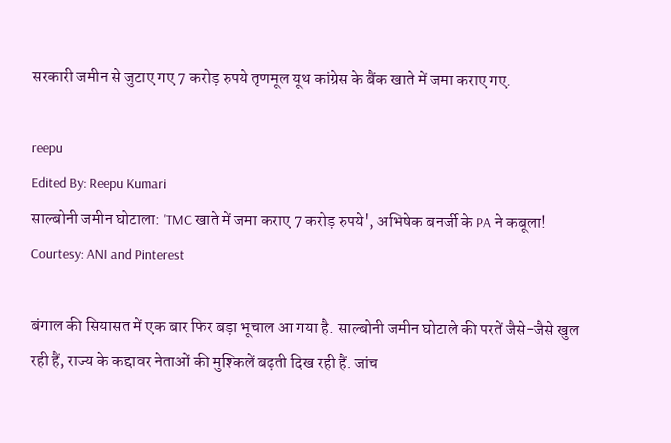सरकारी जमीन से जुटाए गए 7 करोड़ रुपये तृणमूल यूथ कांग्रेस के बैंक खाते में जमा कराए गए.

reepu
Edited By: Reepu Kumari
साल्बोनी जमीन घोटाला: 'TMC खाते में जमा कराए 7 करोड़ रुपये', अभिषेक बनर्जी के PA ने कबूला!
Courtesy: ANI and Pinterest

बंगाल की सियासत में एक बार फिर बड़ा भूचाल आ गया है. साल्बोनी जमीन घोटाले की परतें जैसे-जैसे खुल रही हैं, राज्य के कद्दावर नेताओं की मुश्किलें बढ़ती दिख रही हैं. जांच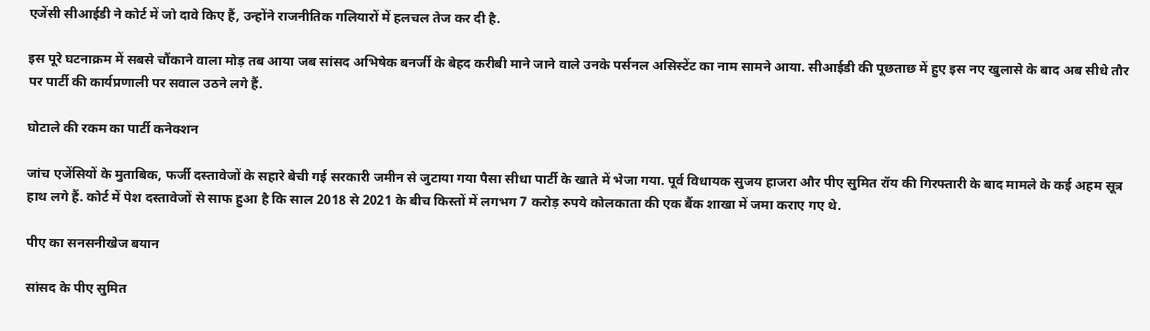एजेंसी सीआईडी ने कोर्ट में जो दावे किए हैं, उन्होंने राजनीतिक गलियारों में हलचल तेज कर दी है.

इस पूरे घटनाक्रम में सबसे चौंकाने वाला मोड़ तब आया जब सांसद अभिषेक बनर्जी के बेहद करीबी माने जाने वाले उनके पर्सनल असिस्टेंट का नाम सामने आया. सीआईडी की पूछताछ में हुए इस नए खुलासे के बाद अब सीधे तौर पर पार्टी की कार्यप्रणाली पर सवाल उठने लगे हैं.

घोटाले की रकम का पार्टी कनेक्शन

जांच एजेंसियों के मुताबिक, फर्जी दस्तावेजों के सहारे बेची गई सरकारी जमीन से जुटाया गया पैसा सीधा पार्टी के खाते में भेजा गया. पूर्व विधायक सुजय हाजरा और पीए सुमित रॉय की गिरफ्तारी के बाद मामले के कई अहम सूत्र हाथ लगे हैं. कोर्ट में पेश दस्तावेजों से साफ हुआ है कि साल 2018 से 2021 के बीच किस्तों में लगभग 7 करोड़ रुपये कोलकाता की एक बैंक शाखा में जमा कराए गए थे.

पीए का सनसनीखेज बयान

सांसद के पीए सुमित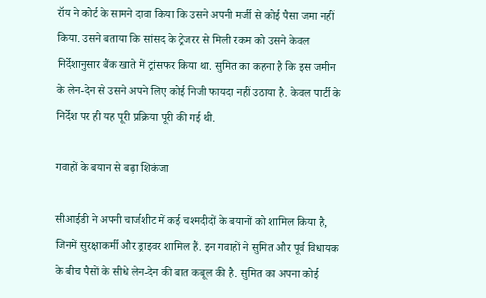रॉय ने कोर्ट के सामने दावा किया कि उसने अपनी मर्जी से कोई पैसा जमा नहीं किया. उसने बताया कि सांसद के ट्रेजरर से मिली रकम को उसने केवल निर्देशानुसार बैंक खाते में ट्रांसफर किया था. सुमित का कहना है कि इस जमीन के लेन-देन से उसने अपने लिए कोई निजी फायदा नहीं उठाया है. केवल पार्टी के निर्देश पर ही यह पूरी प्रक्रिया पूरी की गई थी.

गवाहों के बयान से बढ़ा शिकंजा

सीआईडी ने अपनी चार्जशीट में कई चश्मदीदों के बयानों को शामिल किया है, जिनमें सुरक्षाकर्मी और ड्राइवर शामिल हैं. इन गवाहों ने सुमित और पूर्व विधायक के बीच पैसों के सीधे लेन-देन की बात कबूल की है. सुमित का अपना कोई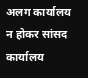अलग कार्यालय न होकर सांसद कार्यालय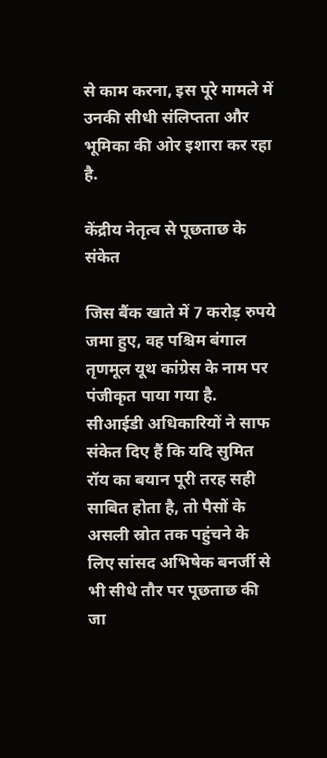से काम करना, इस पूरे मामले में उनकी सीधी संलिप्तता और भूमिका की ओर इशारा कर रहा है.

केंद्रीय नेतृत्व से पूछताछ के संकेत

जिस बैंक खाते में 7 करोड़ रुपये जमा हुए, वह पश्चिम बंगाल तृणमूल यूथ कांग्रेस के नाम पर पंजीकृत पाया गया है. सीआईडी अधिकारियों ने साफ संकेत दिए हैं कि यदि सुमित रॉय का बयान पूरी तरह सही साबित होता है, तो पैसों के असली स्रोत तक पहुंचने के लिए सांसद अभिषेक बनर्जी से भी सीधे तौर पर पूछताछ की जा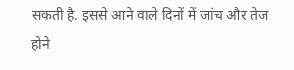सकती है. इससे आने वाले दिनों में जांच और तेज होने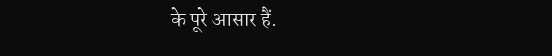के पूरे आसार हैं.